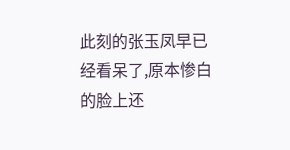此刻的张玉凤早已经看呆了,原本惨白的脸上还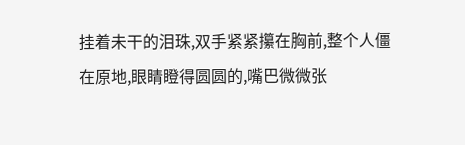挂着未干的泪珠,双手紧紧攥在胸前,整个人僵在原地,眼睛瞪得圆圆的,嘴巴微微张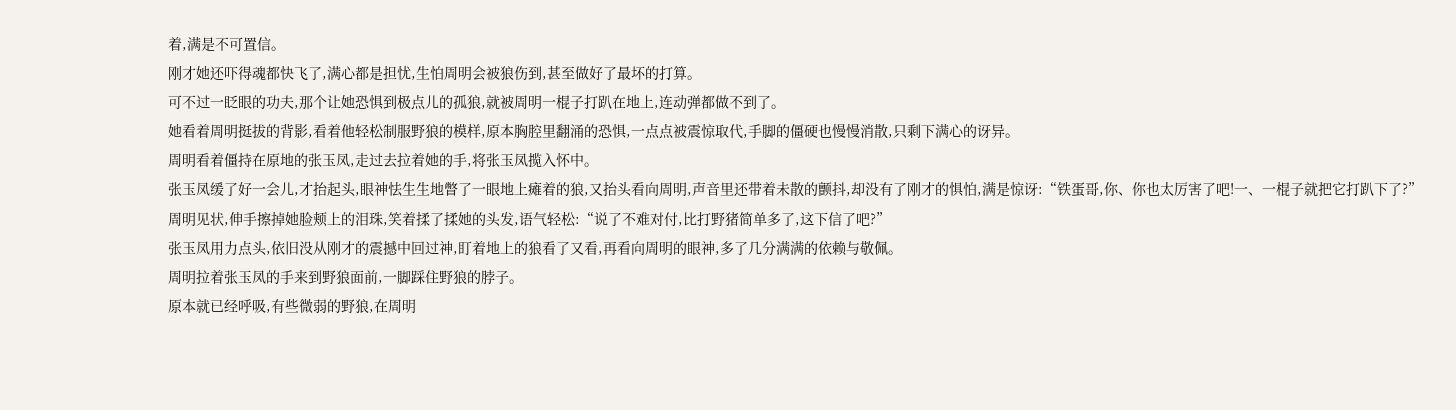着,满是不可置信。
刚才她还吓得魂都快飞了,满心都是担忧,生怕周明会被狼伤到,甚至做好了最坏的打算。
可不过一眨眼的功夫,那个让她恐惧到极点儿的孤狼,就被周明一棍子打趴在地上,连动弹都做不到了。
她看着周明挺拔的背影,看着他轻松制服野狼的模样,原本胸腔里翻涌的恐惧,一点点被震惊取代,手脚的僵硬也慢慢消散,只剩下满心的讶异。
周明看着僵持在原地的张玉凤,走过去拉着她的手,将张玉凤揽入怀中。
张玉凤缓了好一会儿,才抬起头,眼神怯生生地瞥了一眼地上瘫着的狼,又抬头看向周明,声音里还带着未散的颤抖,却没有了刚才的惧怕,满是惊讶:“铁蛋哥,你、你也太厉害了吧!一、一棍子就把它打趴下了?”
周明见状,伸手擦掉她脸颊上的泪珠,笑着揉了揉她的头发,语气轻松:“说了不难对付,比打野猪简单多了,这下信了吧?”
张玉凤用力点头,依旧没从刚才的震撼中回过神,盯着地上的狼看了又看,再看向周明的眼神,多了几分满满的依赖与敬佩。
周明拉着张玉凤的手来到野狼面前,一脚踩住野狼的脖子。
原本就已经呼吸,有些微弱的野狼,在周明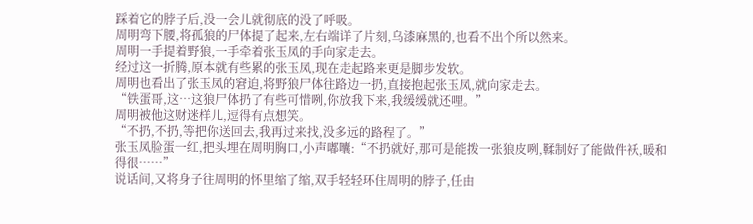踩着它的脖子后,没一会儿就彻底的没了呼吸。
周明弯下腰,将孤狼的尸体提了起来,左右端详了片刻,乌漆麻黑的,也看不出个所以然来。
周明一手提着野狼,一手牵着张玉凤的手向家走去。
经过这一折腾,原本就有些累的张玉凤,现在走起路来更是脚步发软。
周明也看出了张玉凤的窘迫,将野狼尸体往路边一扔,直接抱起张玉凤,就向家走去。
“铁蛋哥,这…这狼尸体扔了有些可惜咧,你放我下来,我缓缓就还哩。”
周明被他这财迷样儿,逗得有点想笑。
“不扔,不扔,等把你送回去,我再过来找,没多远的路程了。”
张玉凤脸蛋一红,把头埋在周明胸口,小声嘟囔:“不扔就好,那可是能拨一张狼皮咧,鞣制好了能做件袄,暖和得很……”
说话间,又将身子往周明的怀里缩了缩,双手轻轻环住周明的脖子,任由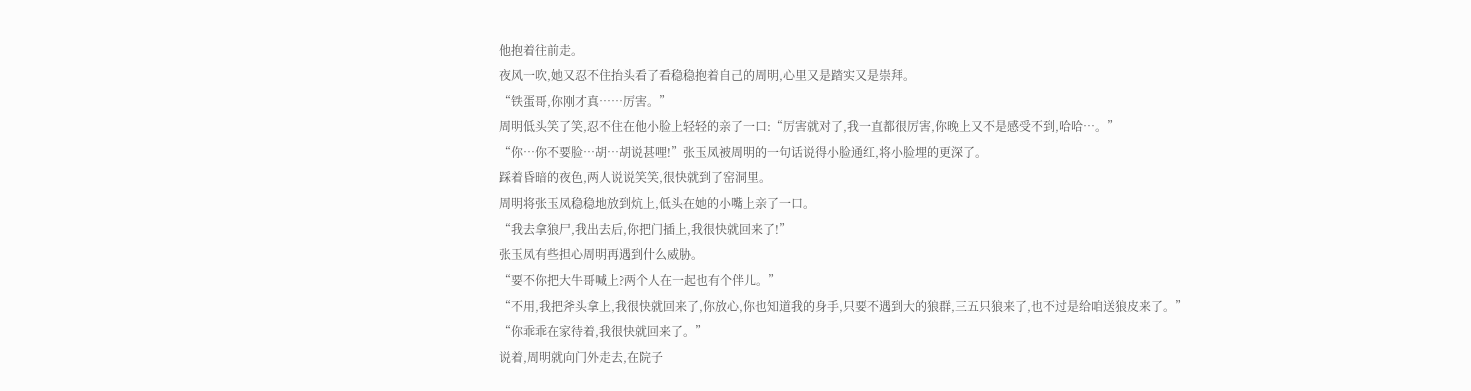他抱着往前走。
夜风一吹,她又忍不住抬头看了看稳稳抱着自己的周明,心里又是踏实又是崇拜。
“铁蛋哥,你刚才真……厉害。”
周明低头笑了笑,忍不住在他小脸上轻轻的亲了一口:“厉害就对了,我一直都很厉害,你晚上又不是感受不到,哈哈…。”
“你…你不要脸…胡…胡说甚哩!”张玉凤被周明的一句话说得小脸通红,将小脸埋的更深了。
踩着昏暗的夜色,两人说说笑笑,很快就到了窑洞里。
周明将张玉凤稳稳地放到炕上,低头在她的小嘴上亲了一口。
“我去拿狼尸,我出去后,你把门插上,我很快就回来了!”
张玉凤有些担心周明再遇到什么威胁。
“要不你把大牛哥喊上?两个人在一起也有个伴儿。”
“不用,我把斧头拿上,我很快就回来了,你放心,你也知道我的身手,只要不遇到大的狼群,三五只狼来了,也不过是给咱送狼皮来了。”
“你乖乖在家待着,我很快就回来了。”
说着,周明就向门外走去,在院子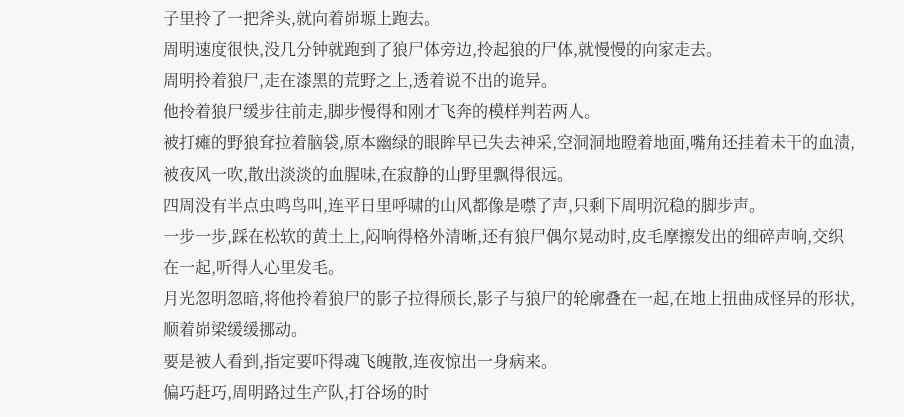子里拎了一把斧头,就向着峁塬上跑去。
周明速度很快,没几分钟就跑到了狼尸体旁边,拎起狼的尸体,就慢慢的向家走去。
周明拎着狼尸,走在漆黑的荒野之上,透着说不出的诡异。
他拎着狼尸缓步往前走,脚步慢得和刚才飞奔的模样判若两人。
被打瘫的野狼耷拉着脑袋,原本幽绿的眼眸早已失去神采,空洞洞地瞪着地面,嘴角还挂着未干的血渍,被夜风一吹,散出淡淡的血腥味,在寂静的山野里飘得很远。
四周没有半点虫鸣鸟叫,连平日里呼啸的山风都像是噤了声,只剩下周明沉稳的脚步声。
一步一步,踩在松软的黄土上,闷响得格外清晰,还有狼尸偶尔晃动时,皮毛摩擦发出的细碎声响,交织在一起,听得人心里发毛。
月光忽明忽暗,将他拎着狼尸的影子拉得颀长,影子与狼尸的轮廓叠在一起,在地上扭曲成怪异的形状,顺着峁梁缓缓挪动。
要是被人看到,指定要吓得魂飞魄散,连夜惊出一身病来。
偏巧赶巧,周明路过生产队,打谷场的时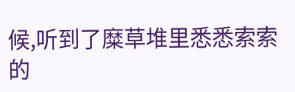候,听到了糜草堆里悉悉索索的